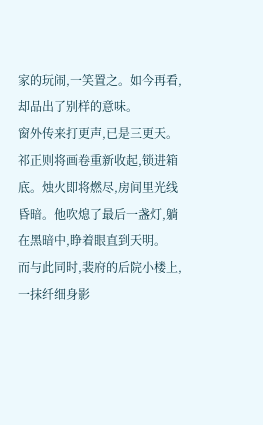家的玩闹,一笑置之。如今再看,却品出了别样的意味。
窗外传来打更声,已是三更天。
祁正则将画卷重新收起,锁进箱底。烛火即将燃尽,房间里光线昏暗。他吹熄了最后一盏灯,躺在黑暗中,睁着眼直到天明。
而与此同时,裴府的后院小楼上,一抹纤细身影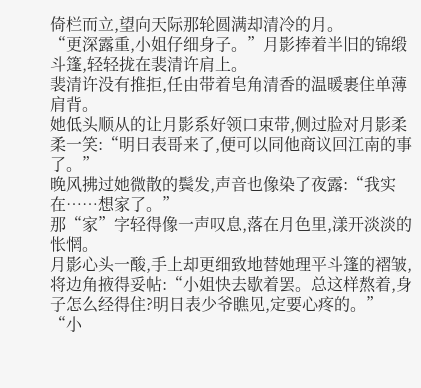倚栏而立,望向天际那轮圆满却清冷的月。
“更深露重,小姐仔细身子。”月影捧着半旧的锦缎斗篷,轻轻拢在裴清许肩上。
裴清许没有推拒,任由带着皂角清香的温暖裹住单薄肩背。
她低头顺从的让月影系好领口束带,侧过脸对月影柔柔一笑:“明日表哥来了,便可以同他商议回江南的事了。”
晚风拂过她微散的鬓发,声音也像染了夜露:“我实在……想家了。”
那“家”字轻得像一声叹息,落在月色里,漾开淡淡的怅惘。
月影心头一酸,手上却更细致地替她理平斗篷的褶皱,将边角掖得妥帖:“小姐快去歇着罢。总这样熬着,身子怎么经得住?明日表少爷瞧见,定要心疼的。”
“小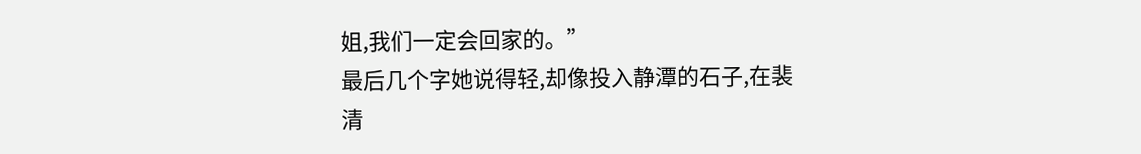姐,我们一定会回家的。”
最后几个字她说得轻,却像投入静潭的石子,在裴清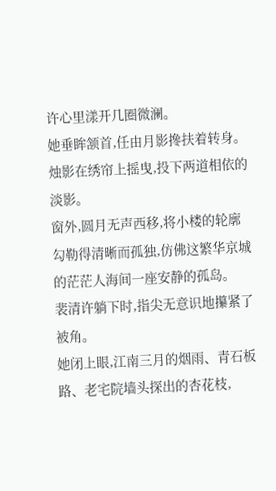许心里漾开几圈微澜。
她垂眸颔首,任由月影搀扶着转身。
烛影在绣帘上摇曳,投下两道相依的淡影。
窗外,圆月无声西移,将小楼的轮廓勾勒得清晰而孤独,仿佛这繁华京城的茫茫人海间一座安静的孤岛。
裴清许躺下时,指尖无意识地攥紧了被角。
她闭上眼,江南三月的烟雨、青石板路、老宅院墙头探出的杏花枝,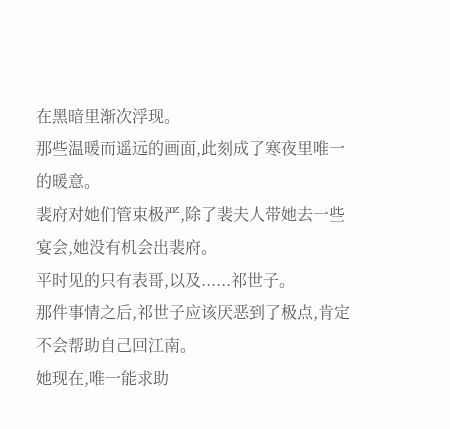在黑暗里渐次浮现。
那些温暖而遥远的画面,此刻成了寒夜里唯一的暖意。
裴府对她们管束极严,除了裴夫人带她去一些宴会,她没有机会出裴府。
平时见的只有表哥,以及......祁世子。
那件事情之后,祁世子应该厌恶到了极点,肯定不会帮助自己回江南。
她现在,唯一能求助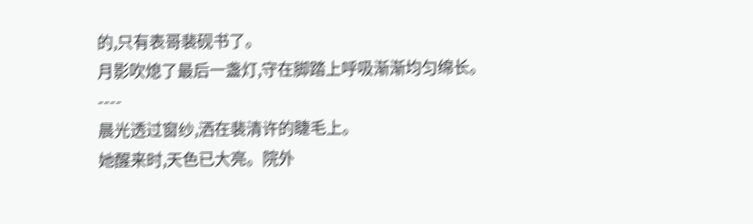的,只有表哥裴砚书了。
月影吹熄了最后一盏灯,守在脚踏上呼吸渐渐均匀绵长。
----
晨光透过窗纱,洒在裴清许的睫毛上。
她醒来时,天色已大亮。院外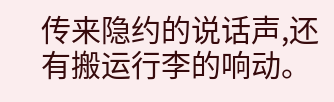传来隐约的说话声,还有搬运行李的响动。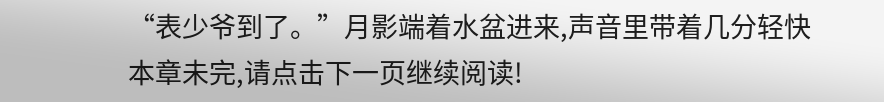“表少爷到了。”月影端着水盆进来,声音里带着几分轻快
本章未完,请点击下一页继续阅读!